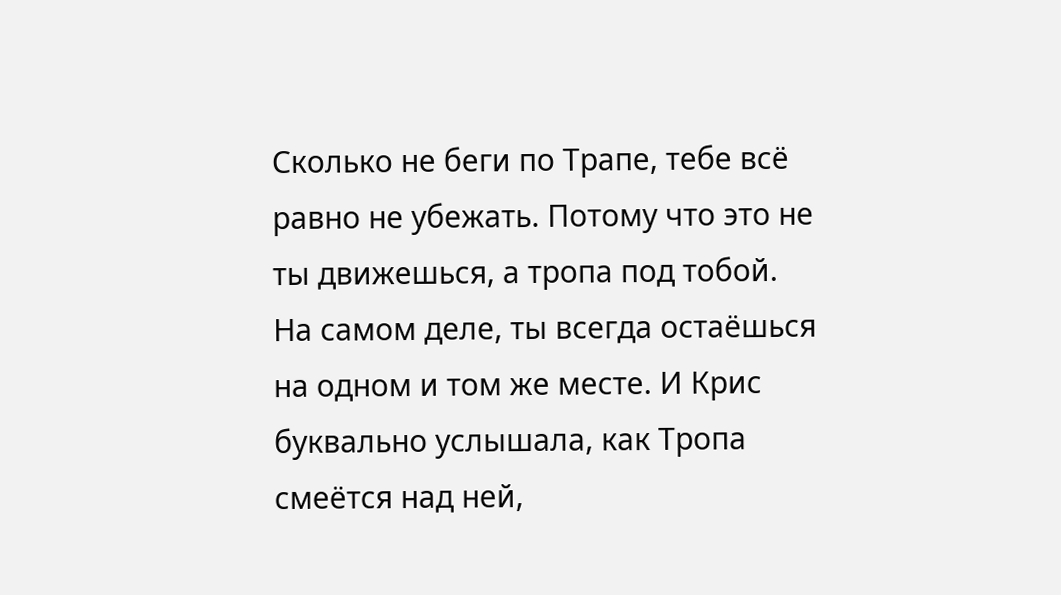Сколько не беги по Трапе, тебе всё равно не убежать. Потому что это не ты движешься, а тропа под тобой. На самом деле, ты всегда остаёшься на одном и том же месте. И Крис буквально услышала, как Тропа смеётся над ней,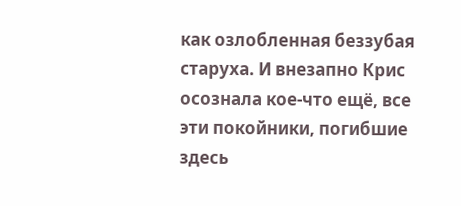как озлобленная беззубая старуха. И внезапно Крис осознала кое-что ещё, все эти покойники, погибшие здесь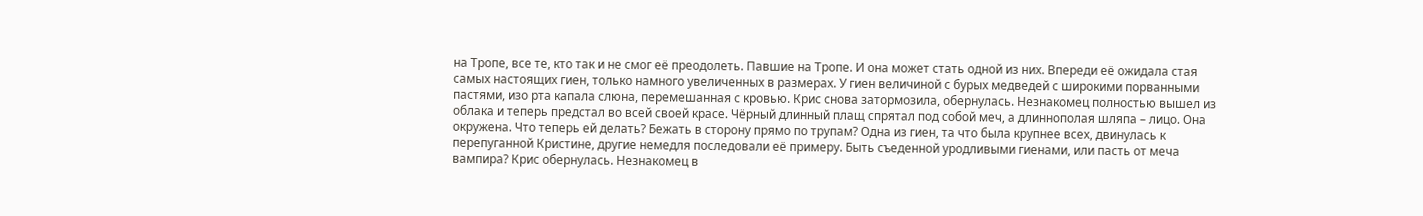на Тропе, все те, кто так и не смог её преодолеть. Павшие на Тропе. И она может стать одной из них. Впереди её ожидала стая самых настоящих гиен, только намного увеличенных в размерах. У гиен величиной с бурых медведей с широкими порванными пастями, изо рта капала слюна, перемешанная с кровью. Крис снова затормозила, обернулась. Незнакомец полностью вышел из облака и теперь предстал во всей своей красе. Чёрный длинный плащ спрятал под собой меч, а длиннополая шляпа – лицо. Она окружена. Что теперь ей делать? Бежать в сторону прямо по трупам? Одна из гиен, та что была крупнее всех, двинулась к перепуганной Кристине, другие немедля последовали её примеру. Быть съеденной уродливыми гиенами, или пасть от меча вампира? Крис обернулась. Незнакомец в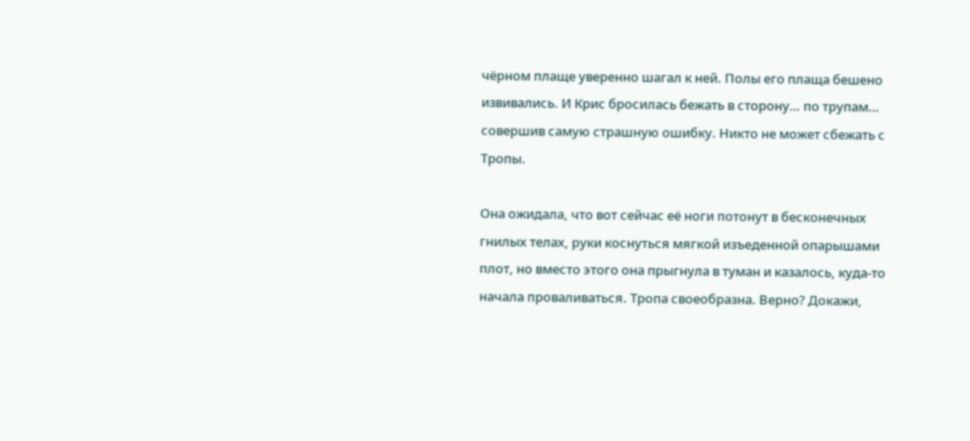чёрном плаще уверенно шагал к ней. Полы его плаща бешено извивались. И Крис бросилась бежать в сторону… по трупам… совершив самую страшную ошибку. Никто не может сбежать с Тропы.

Она ожидала, что вот сейчас её ноги потонут в бесконечных гнилых телах, руки коснуться мягкой изъеденной опарышами плот, но вместо этого она прыгнула в туман и казалось, куда-то начала проваливаться. Тропа своеобразна. Верно? Докажи,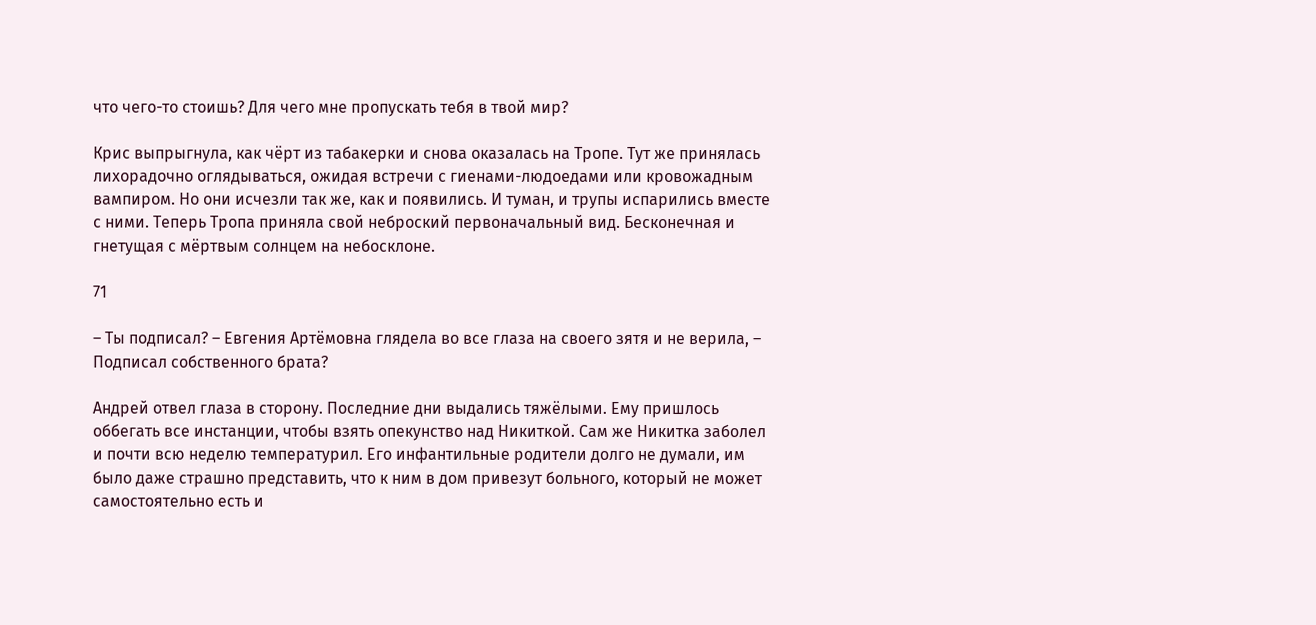что чего-то стоишь? Для чего мне пропускать тебя в твой мир?

Крис выпрыгнула, как чёрт из табакерки и снова оказалась на Тропе. Тут же принялась лихорадочно оглядываться, ожидая встречи с гиенами-людоедами или кровожадным вампиром. Но они исчезли так же, как и появились. И туман, и трупы испарились вместе с ними. Теперь Тропа приняла свой неброский первоначальный вид. Бесконечная и гнетущая с мёртвым солнцем на небосклоне.

71

– Ты подписал? – Евгения Артёмовна глядела во все глаза на своего зятя и не верила, – Подписал собственного брата?

Андрей отвел глаза в сторону. Последние дни выдались тяжёлыми. Ему пришлось оббегать все инстанции, чтобы взять опекунство над Никиткой. Сам же Никитка заболел и почти всю неделю температурил. Его инфантильные родители долго не думали, им было даже страшно представить, что к ним в дом привезут больного, который не может самостоятельно есть и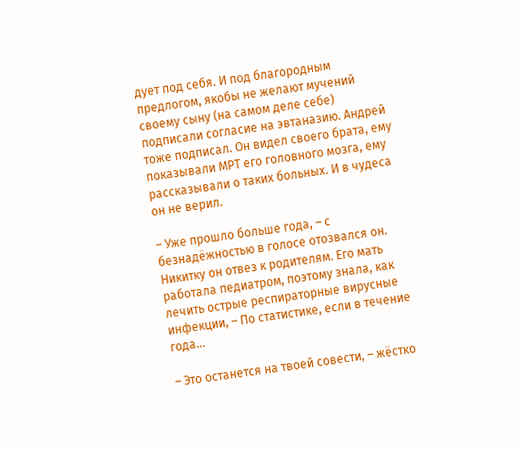дует под себя. И под благородным предлогом, якобы не желают мучений своему сыну (на самом деле себе) подписали согласие на эвтаназию. Андрей тоже подписал. Он видел своего брата, ему показывали МРТ его головного мозга, ему рассказывали о таких больных. И в чудеса он не верил.

– Уже прошло больше года, – с безнадёжностью в голосе отозвался он. Никитку он отвез к родителям. Его мать работала педиатром, поэтому знала, как лечить острые респираторные вирусные инфекции, – По статистике, если в течение года…

– Это останется на твоей совести, – жёстко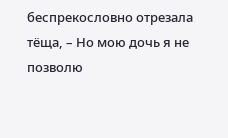беспрекословно отрезала тёща, – Но мою дочь я не позволю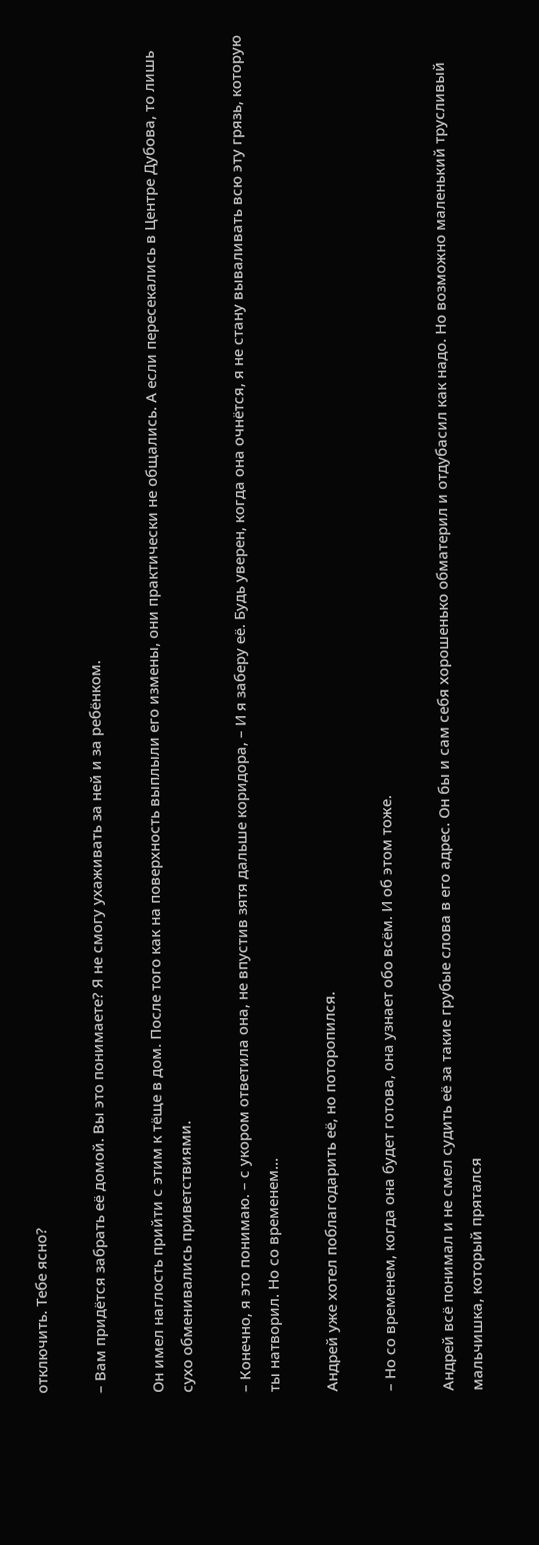отключить. Тебе ясно?

– Вам придётся забрать её домой. Вы это понимаете? Я не смогу ухаживать за ней и за ребёнком.

Он имел наглость прийти с этим к тёще в дом. После того как на поверхность выплыли его измены, они практически не общались. А если пересекались в Центре Дубова, то лишь сухо обменивались приветствиями.

– Конечно, я это понимаю. – с укором ответила она, не впустив зятя дальше коридора, – И я заберу её. Будь уверен, когда она очнётся, я не стану вываливать всю эту грязь, которую ты натворил. Но со временем…

Андрей уже хотел поблагодарить её, но поторопился.

– Но со временем, когда она будет готова, она узнает обо всём. И об этом тоже.

Андрей всё понимал и не смел судить её за такие грубые слова в его адрес. Он бы и сам себя хорошенько обматерил и отдубасил как надо. Но возможно маленький трусливый мальчишка, который прятался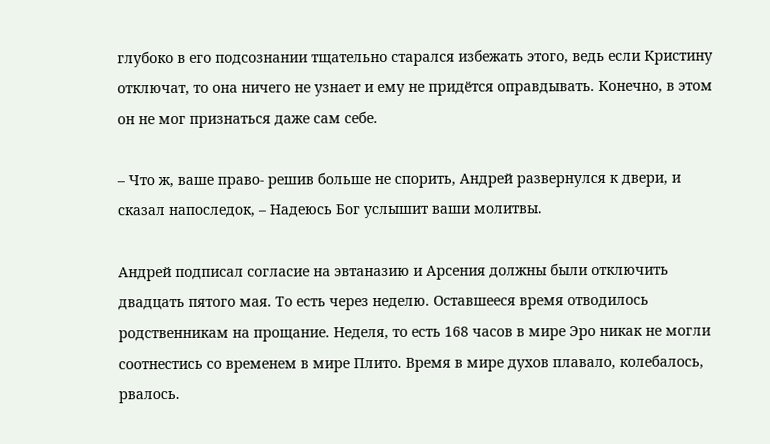глубоко в его подсознании тщательно старался избежать этого, ведь если Кристину отключат, то она ничего не узнает и ему не придётся оправдывать. Конечно, в этом он не мог признаться даже сам себе.

– Что ж, ваше право- решив больше не спорить, Андрей развернулся к двери, и сказал напоследок, – Надеюсь Бог услышит ваши молитвы.

Андрей подписал согласие на эвтаназию и Арсения должны были отключить двадцать пятого мая. То есть через неделю. Оставшееся время отводилось родственникам на прощание. Неделя, то есть 168 часов в мире Эро никак не могли соотнестись со временем в мире Плито. Время в мире духов плавало, колебалось, рвалось.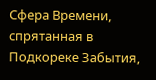Сфера Времени, спрятанная в Подкореке Забытия,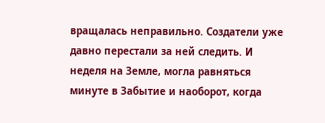вращалась неправильно. Создатели уже давно перестали за ней следить. И неделя на Земле, могла равняться минуте в Забытие и наоборот, когда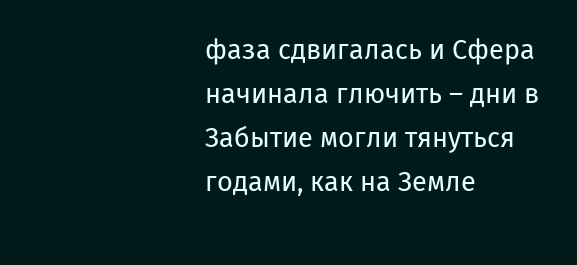фаза сдвигалась и Сфера начинала глючить – дни в Забытие могли тянуться годами, как на Земле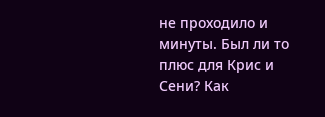не проходило и минуты. Был ли то плюс для Крис и Сени? Как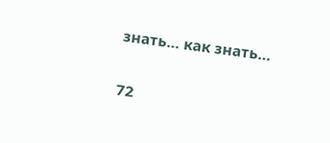знать… как знать…

72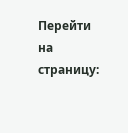Перейти на страницу: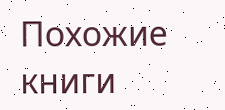Похожие книги